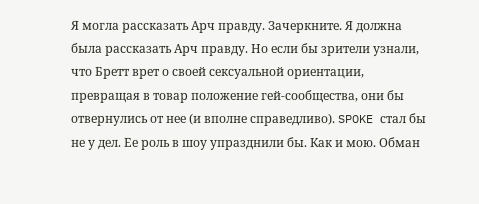Я могла рассказать Арч правду. Зачеркните. Я должна была рассказать Арч правду. Но если бы зрители узнали, что Бретт врет о своей сексуальной ориентации, превращая в товар положение гей-сообщества, они бы отвернулись от нее (и вполне справедливо). SPOKE стал бы не у дел. Ее роль в шоу упразднили бы. Как и мою. Обман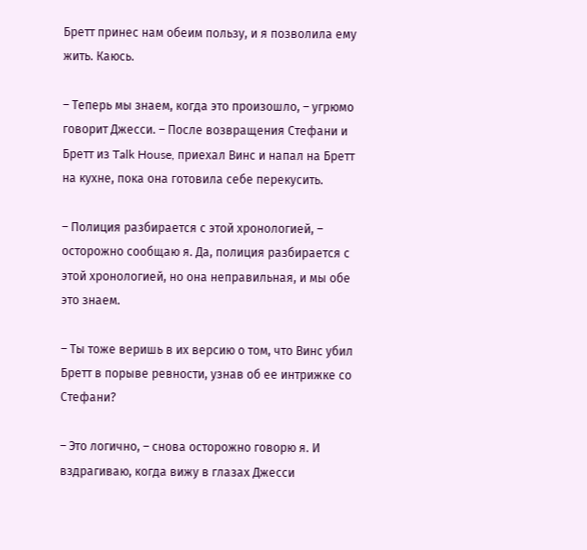Бретт принес нам обеим пользу, и я позволила ему жить. Каюсь.

– Теперь мы знаем, когда это произошло, – угрюмо говорит Джесси. – После возвращения Стефани и Бретт из Talk House, приехал Винс и напал на Бретт на кухне, пока она готовила себе перекусить.

– Полиция разбирается с этой хронологией, – осторожно сообщаю я. Да, полиция разбирается с этой хронологией, но она неправильная, и мы обе это знаем.

– Ты тоже веришь в их версию о том, что Винс убил Бретт в порыве ревности, узнав об ее интрижке со Стефани?

– Это логично, – снова осторожно говорю я. И вздрагиваю, когда вижу в глазах Джесси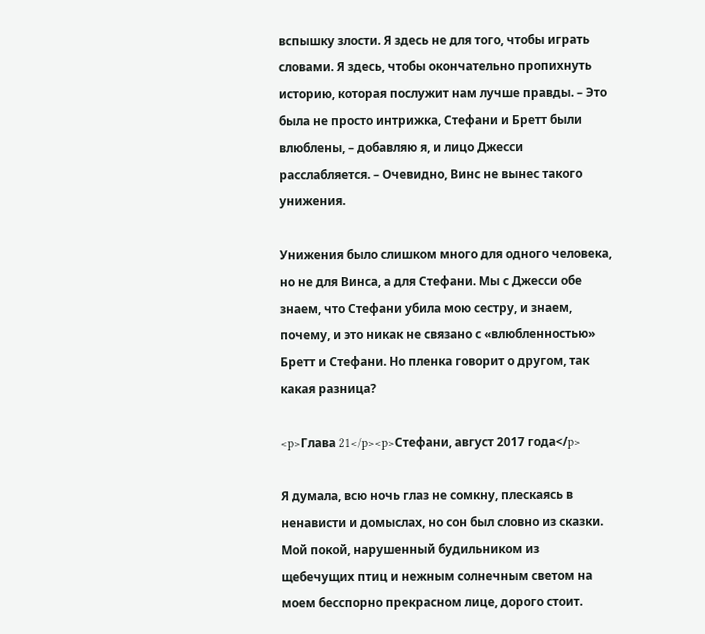вспышку злости. Я здесь не для того, чтобы играть словами. Я здесь, чтобы окончательно пропихнуть историю, которая послужит нам лучше правды. – Это была не просто интрижка, Стефани и Бретт были влюблены, – добавляю я, и лицо Джесси расслабляется. – Очевидно, Винс не вынес такого унижения.

Унижения было слишком много для одного человека, но не для Винса, а для Стефани. Мы с Джесси обе знаем, что Стефани убила мою сестру, и знаем, почему, и это никак не связано с «влюбленностью» Бретт и Стефани. Но пленка говорит о другом, так какая разница?

<p>Глава 21</p><p>Стефани, август 2017 года</p>

Я думала, всю ночь глаз не сомкну, плескаясь в ненависти и домыслах, но сон был словно из сказки. Мой покой, нарушенный будильником из щебечущих птиц и нежным солнечным светом на моем бесспорно прекрасном лице, дорого стоит.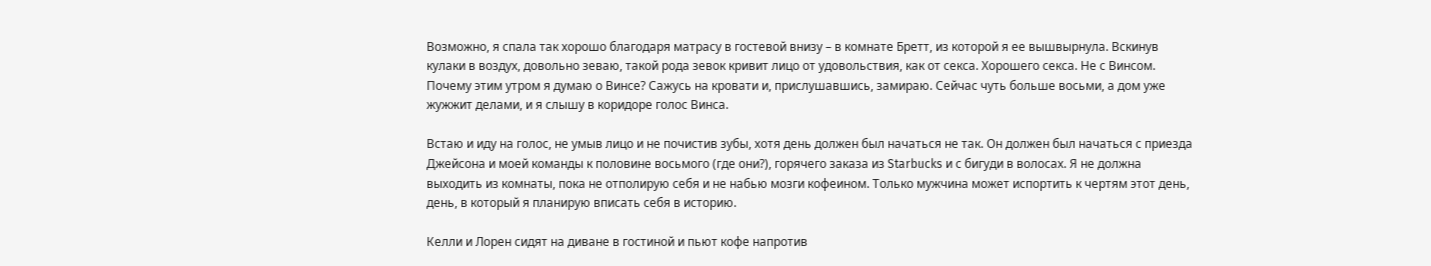Возможно, я спала так хорошо благодаря матрасу в гостевой внизу – в комнате Бретт, из которой я ее вышвырнула. Вскинув кулаки в воздух, довольно зеваю, такой рода зевок кривит лицо от удовольствия, как от секса. Хорошего секса. Не с Винсом. Почему этим утром я думаю о Винсе? Сажусь на кровати и, прислушавшись, замираю. Сейчас чуть больше восьми, а дом уже жужжит делами, и я слышу в коридоре голос Винса.

Встаю и иду на голос, не умыв лицо и не почистив зубы, хотя день должен был начаться не так. Он должен был начаться с приезда Джейсона и моей команды к половине восьмого (где они?), горячего заказа из Starbucks и с бигуди в волосах. Я не должна выходить из комнаты, пока не отполирую себя и не набью мозги кофеином. Только мужчина может испортить к чертям этот день, день, в который я планирую вписать себя в историю.

Келли и Лорен сидят на диване в гостиной и пьют кофе напротив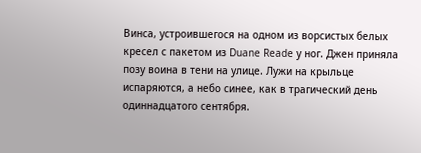Винса, устроившегося на одном из ворсистых белых кресел с пакетом из Duane Reade у ног. Джен приняла позу воина в тени на улице. Лужи на крыльце испаряются, а небо синее, как в трагический день одиннадцатого сентября.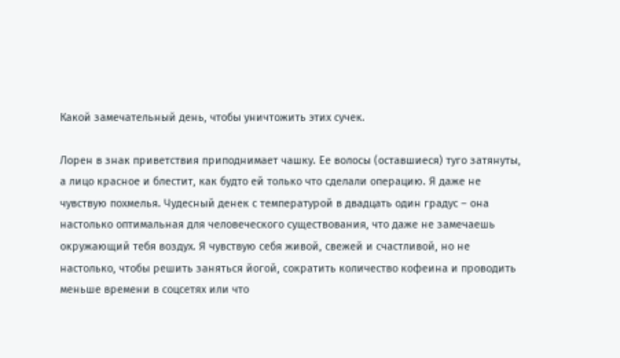Какой замечательный день, чтобы уничтожить этих сучек.

Лорен в знак приветствия приподнимает чашку. Ее волосы (оставшиеся) туго затянуты, а лицо красное и блестит, как будто ей только что сделали операцию. Я даже не чувствую похмелья. Чудесный денек с температурой в двадцать один градус – она настолько оптимальная для человеческого существования, что даже не замечаешь окружающий тебя воздух. Я чувствую себя живой, свежей и счастливой, но не настолько, чтобы решить заняться йогой, сократить количество кофеина и проводить меньше времени в соцсетях или что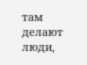там делают люди,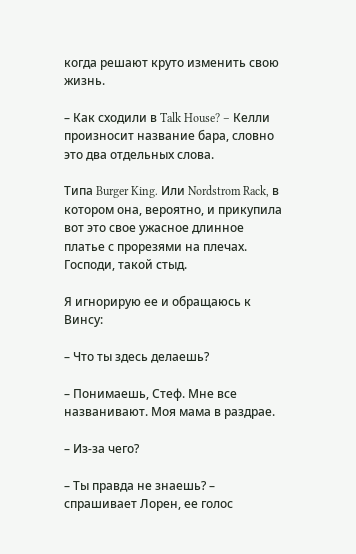когда решают круто изменить свою жизнь.

– Как сходили в Talk House? – Келли произносит название бара, словно это два отдельных слова.

Типа Burger King. Или Nordstrom Rack, в котором она, вероятно, и прикупила вот это свое ужасное длинное платье с прорезями на плечах. Господи, такой стыд.

Я игнорирую ее и обращаюсь к Винсу:

– Что ты здесь делаешь?

– Понимаешь, Стеф. Мне все названивают. Моя мама в раздрае.

– Из-за чего?

– Ты правда не знаешь? – спрашивает Лорен, ее голос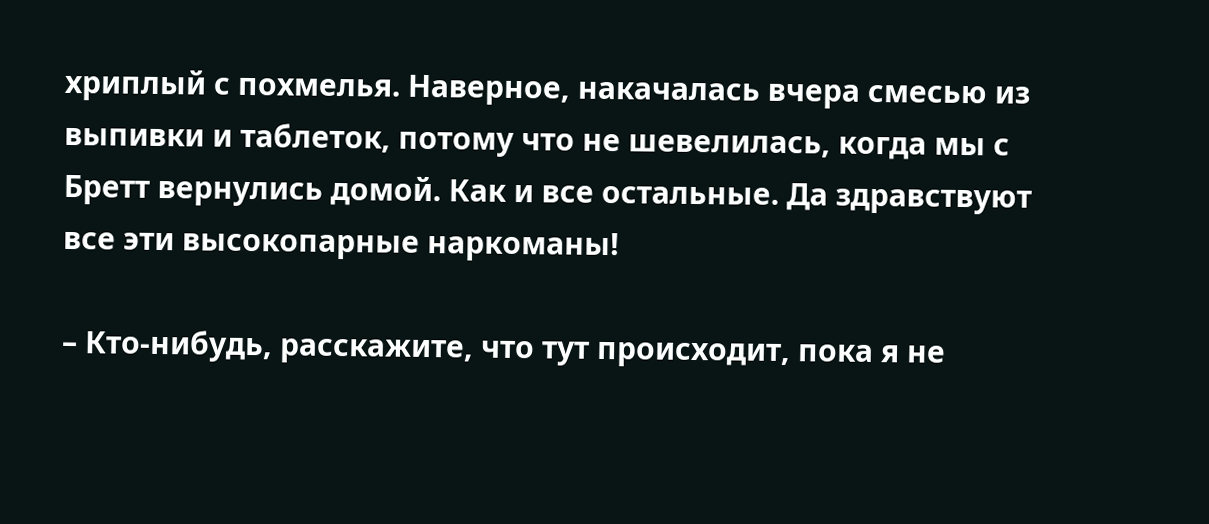хриплый с похмелья. Наверное, накачалась вчера смесью из выпивки и таблеток, потому что не шевелилась, когда мы с Бретт вернулись домой. Как и все остальные. Да здравствуют все эти высокопарные наркоманы!

– Кто-нибудь, расскажите, что тут происходит, пока я не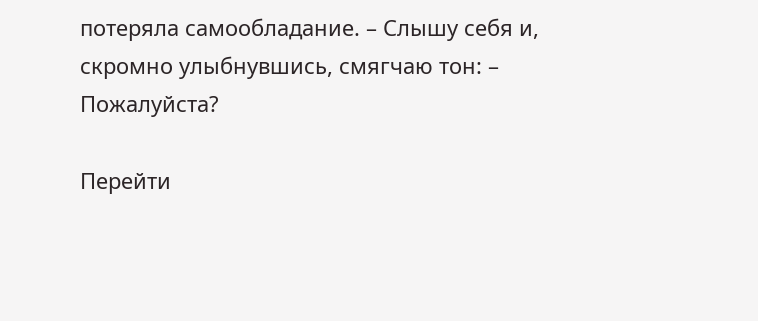потеряла самообладание. – Слышу себя и, скромно улыбнувшись, смягчаю тон: – Пожалуйста?

Перейти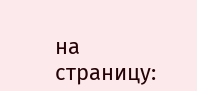на страницу: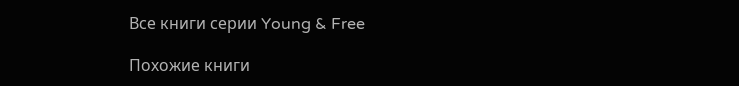Все книги серии Young & Free

Похожие книги